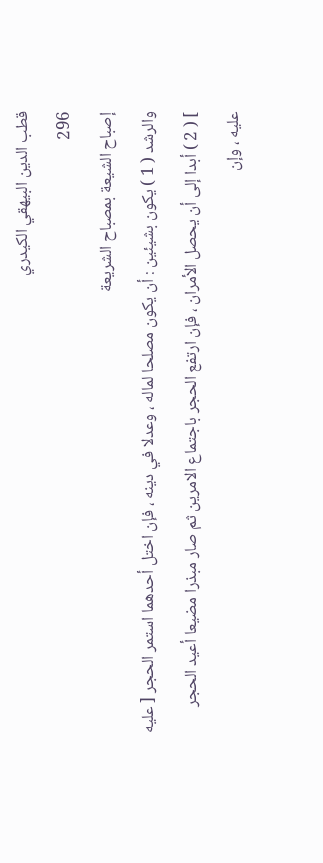قطب الدين البيهقي الكيدري
296
إصباح الشيعة بمصباح الشريعة
والرشد ( 1 ) يكون بشيئين : أن يكون مصلحا لماله ، وعدلا في دينه ، فإن اختل أحدهما استمر الحجر [ عليه ] ( 2 ) أبدا إلى أن يحصل الأمران ، فإن ارتفع الحجر باجتماع الامرين ثم صار مبذرا مضيعا أعيد الحجر عليه ، وإن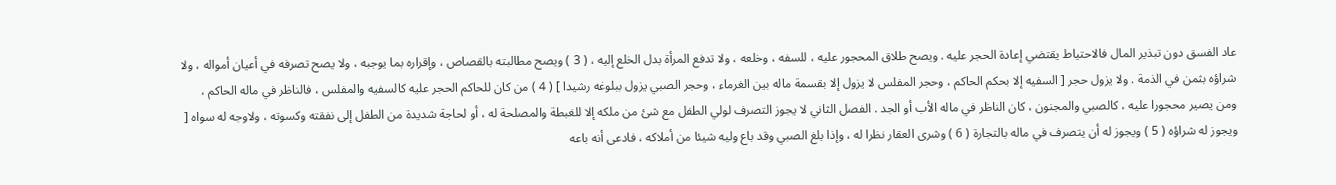عاد الفسق دون تبذير المال فالاحتياط يقتضي إعادة الحجر عليه . ويصح طلاق المحجور عليه ، للسفه ، وخلعه ، ولا تدفع المرأة بدل الخلع إليه ، ( 3 ) ويصح مطالبته بالقصاص ، وإقراره بما يوجبه ، ولا يصح تصرفه في أعيان أمواله ، ولا شراؤه بثمن في الذمة . ولا يزول حجر [ السفيه إلا بحكم الحاكم ، وحجر المفلس لا يزول إلا بقسمة ماله بين الغرماء ، وحجر الصبي يزول ببلوغه رشيدا ] ( 4 ) من كان للحاكم الحجر عليه كالسفيه والمفلس ، فالناظر في ماله الحاكم ، ومن يصير محجورا عليه ، كالصبي والمجنون ، كان الناظر في ماله الأب أو الجد . الفصل الثاني لا يجوز التصرف لولي الطفل مع شئ من ملكه إلا للغبطة والمصلحة له ، أو لحاجة شديدة من الطفل إلى نفقته وكسوته ، ولاوجه له سواه [ ويجوز له شراؤه ( 5 ) ويجوز له أن يتصرف في ماله بالتجارة ( 6 ) وشرى العقار نظرا له ، وإذا بلغ الصبي وقد باع وليه شيئا من أملاكه ، فادعى أنه باعه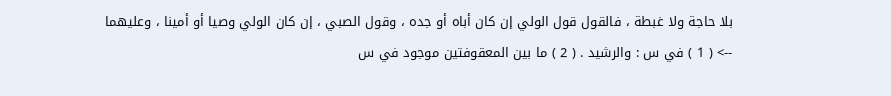بلا حاجة ولا غبطة ، فالقول قول الولي إن كان أباه أو جده ، وقول الصبي ، إن كان الولي وصيا أو أمينا ، وعليهما
--> ( 1 ) في س : والرشيد . ( 2 ) ما بين المعقوفتين موجود في س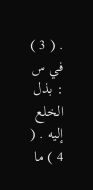. ( 3 ) في س : بذل الخلع إليه . ( 4 ) ما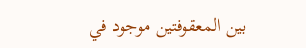بين المعقوفتين موجود في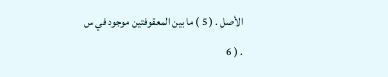الأصل . ( 5 ) ما بين المعقوفتين موجود في س . ( 6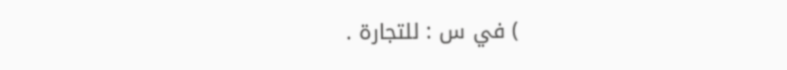) في س : للتجارة .